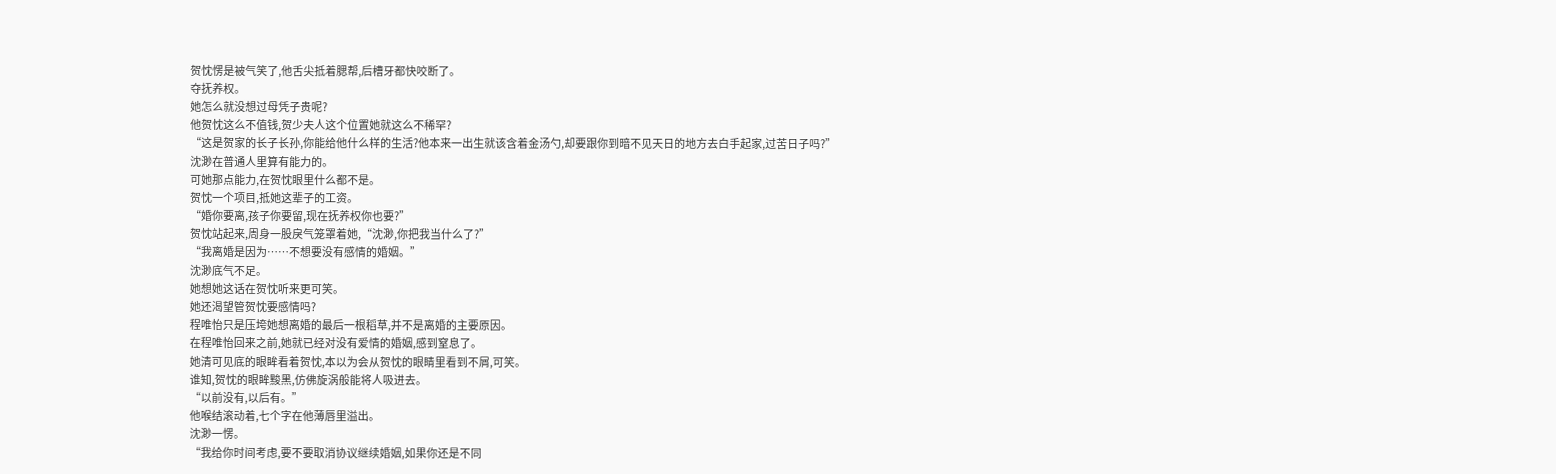贺忱愣是被气笑了,他舌尖抵着腮帮,后槽牙都快咬断了。
夺抚养权。
她怎么就没想过母凭子贵呢?
他贺忱这么不值钱,贺少夫人这个位置她就这么不稀罕?
“这是贺家的长子长孙,你能给他什么样的生活?他本来一出生就该含着金汤勺,却要跟你到暗不见天日的地方去白手起家,过苦日子吗?”
沈渺在普通人里算有能力的。
可她那点能力,在贺忱眼里什么都不是。
贺忱一个项目,抵她这辈子的工资。
“婚你要离,孩子你要留,现在抚养权你也要?”
贺忱站起来,周身一股戾气笼罩着她,“沈渺,你把我当什么了?”
“我离婚是因为……不想要没有感情的婚姻。”
沈渺底气不足。
她想她这话在贺忱听来更可笑。
她还渴望管贺忱要感情吗?
程唯怡只是压垮她想离婚的最后一根稻草,并不是离婚的主要原因。
在程唯怡回来之前,她就已经对没有爱情的婚姻,感到窒息了。
她清可见底的眼眸看着贺忱,本以为会从贺忱的眼睛里看到不屑,可笑。
谁知,贺忱的眼眸黢黑,仿佛旋涡般能将人吸进去。
“以前没有,以后有。”
他喉结滚动着,七个字在他薄唇里溢出。
沈渺一愣。
“我给你时间考虑,要不要取消协议继续婚姻,如果你还是不同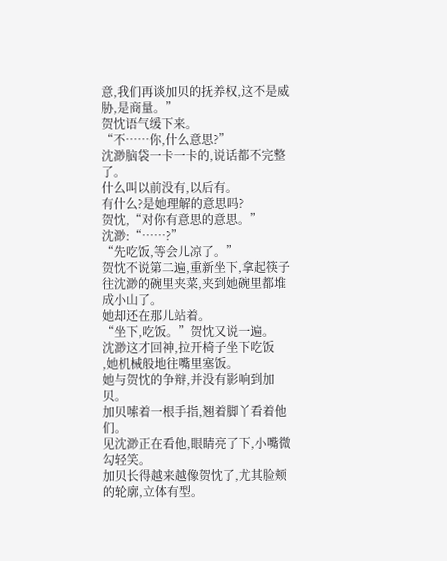意,我们再谈加贝的抚养权,这不是威胁,是商量。”
贺忱语气缓下来。
“不……你,什么意思?”
沈渺脑袋一卡一卡的,说话都不完整了。
什么叫以前没有,以后有。
有什么?是她理解的意思吗?
贺忱,“对你有意思的意思。”
沈渺:“……?”
“先吃饭,等会儿凉了。”
贺忱不说第二遍,重新坐下,拿起筷子往沈渺的碗里夹菜,夹到她碗里都堆成小山了。
她却还在那儿站着。
“坐下,吃饭。”贺忱又说一遍。
沈渺这才回神,拉开椅子坐下吃饭
,她机械般地往嘴里塞饭。
她与贺忱的争辩,并没有影响到加贝。
加贝嗦着一根手指,翘着脚丫看着他们。
见沈渺正在看他,眼睛亮了下,小嘴微勾轻笑。
加贝长得越来越像贺忱了,尤其脸颊的轮廓,立体有型。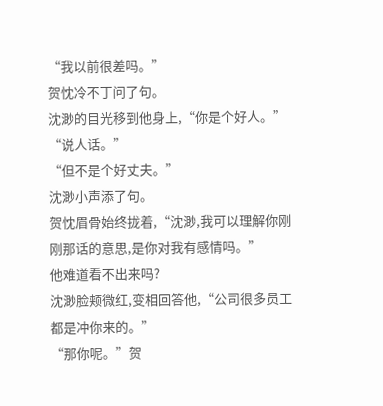“我以前很差吗。”
贺忱冷不丁问了句。
沈渺的目光移到他身上,“你是个好人。”
“说人话。”
“但不是个好丈夫。”
沈渺小声添了句。
贺忱眉骨始终拢着,“沈渺,我可以理解你刚刚那话的意思,是你对我有感情吗。”
他难道看不出来吗?
沈渺脸颊微红,变相回答他,“公司很多员工都是冲你来的。”
“那你呢。”贺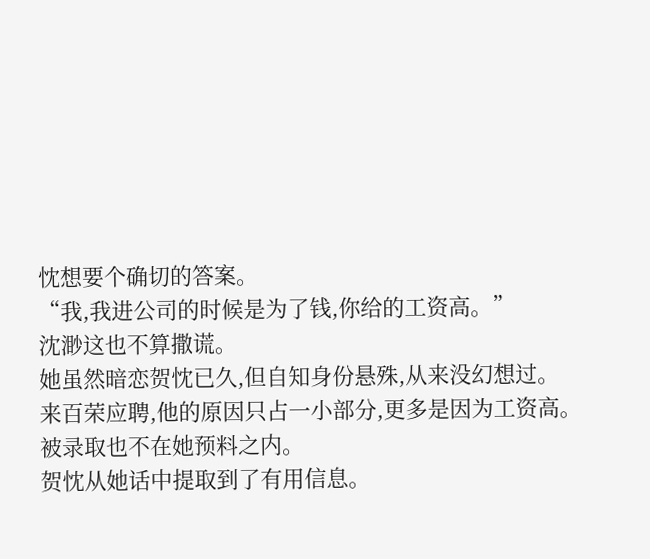忱想要个确切的答案。
“我,我进公司的时候是为了钱,你给的工资高。”
沈渺这也不算撒谎。
她虽然暗恋贺忱已久,但自知身份悬殊,从来没幻想过。
来百荣应聘,他的原因只占一小部分,更多是因为工资高。
被录取也不在她预料之内。
贺忱从她话中提取到了有用信息。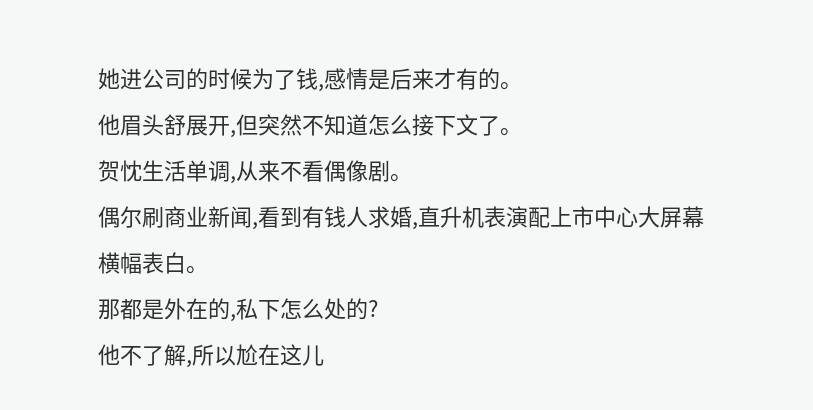她进公司的时候为了钱,感情是后来才有的。
他眉头舒展开,但突然不知道怎么接下文了。
贺忱生活单调,从来不看偶像剧。
偶尔刷商业新闻,看到有钱人求婚,直升机表演配上市中心大屏幕横幅表白。
那都是外在的,私下怎么处的?
他不了解,所以尬在这儿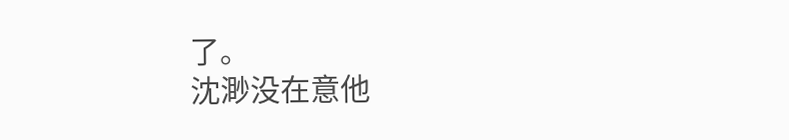了。
沈渺没在意他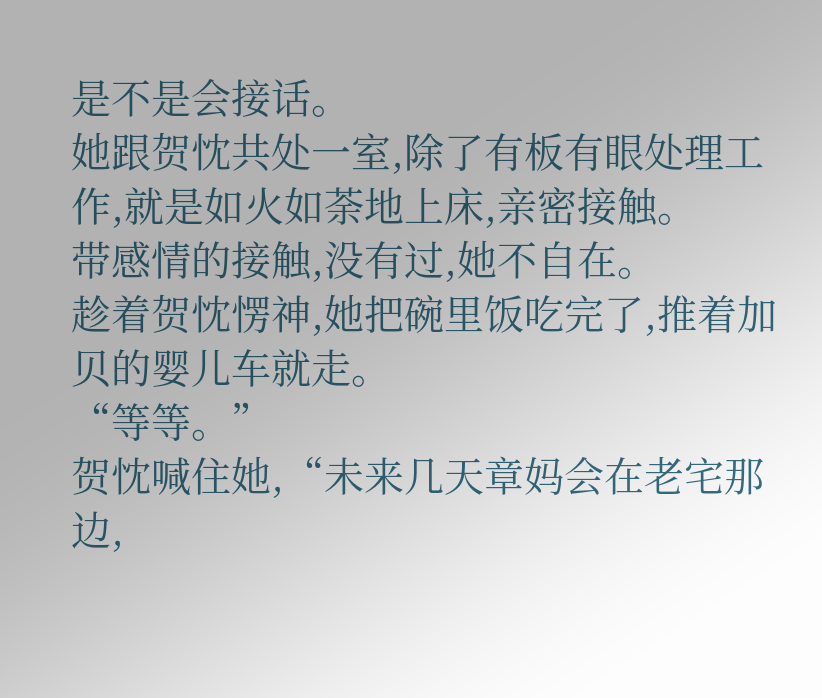是不是会接话。
她跟贺忱共处一室,除了有板有眼处理工作,就是如火如荼地上床,亲密接触。
带感情的接触,没有过,她不自在。
趁着贺忱愣神,她把碗里饭吃完了,推着加贝的婴儿车就走。
“等等。”
贺忱喊住她,“未来几天章妈会在老宅那边,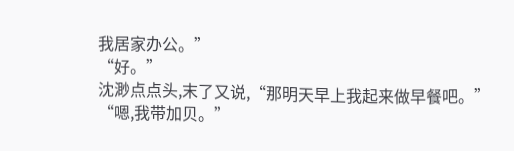我居家办公。”
“好。”
沈渺点点头,末了又说,“那明天早上我起来做早餐吧。”
“嗯,我带加贝。”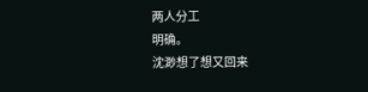两人分工
明确。
沈渺想了想又回来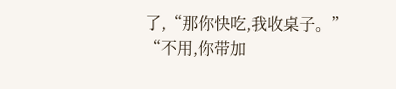了,“那你快吃,我收桌子。”
“不用,你带加